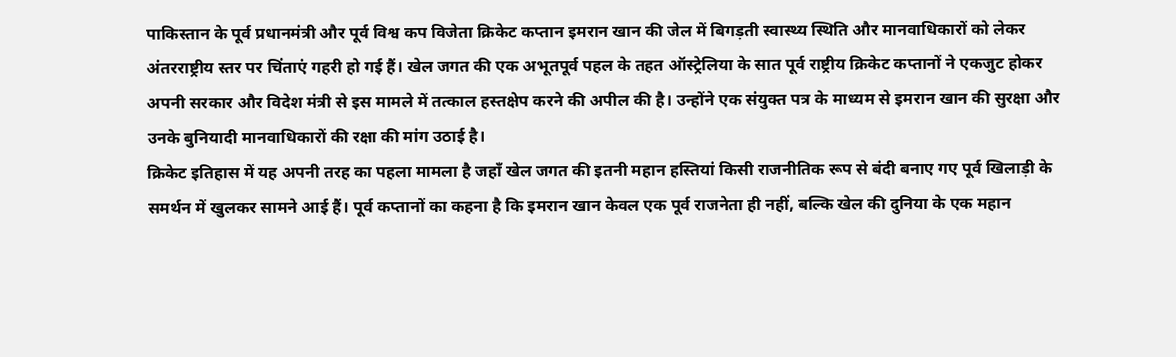पाकिस्तान के पूर्व प्रधानमंत्री और पूर्व विश्व कप विजेता क्रिकेट कप्तान इमरान खान की जेल में बिगड़ती स्वास्थ्य स्थिति और मानवाधिकारों को लेकर अंतरराष्ट्रीय स्तर पर चिंताएं गहरी हो गई हैं। खेल जगत की एक अभूतपूर्व पहल के तहत ऑस्ट्रेलिया के सात पूर्व राष्ट्रीय क्रिकेट कप्तानों ने एकजुट होकर अपनी सरकार और विदेश मंत्री से इस मामले में तत्काल हस्तक्षेप करने की अपील की है। उन्होंने एक संयुक्त पत्र के माध्यम से इमरान खान की सुरक्षा और उनके बुनियादी मानवाधिकारों की रक्षा की मांग उठाई है।
क्रिकेट इतिहास में यह अपनी तरह का पहला मामला है जहाँ खेल जगत की इतनी महान हस्तियां किसी राजनीतिक रूप से बंदी बनाए गए पूर्व खिलाड़ी के समर्थन में खुलकर सामने आई हैं। पूर्व कप्तानों का कहना है कि इमरान खान केवल एक पूर्व राजनेता ही नहीं, बल्कि खेल की दुनिया के एक महान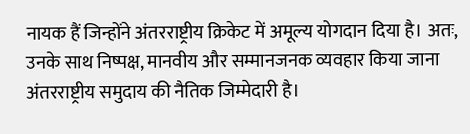नायक हैं जिन्होंने अंतरराष्ट्रीय क्रिकेट में अमूल्य योगदान दिया है। अतः, उनके साथ निष्पक्ष, मानवीय और सम्मानजनक व्यवहार किया जाना अंतरराष्ट्रीय समुदाय की नैतिक जिम्मेदारी है।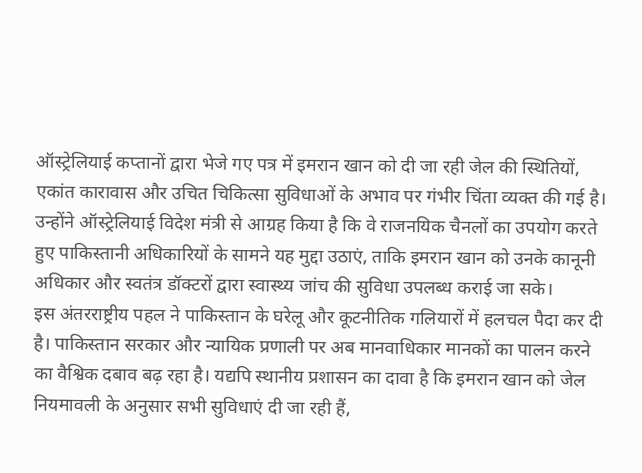ऑस्ट्रेलियाई कप्तानों द्वारा भेजे गए पत्र में इमरान खान को दी जा रही जेल की स्थितियों, एकांत कारावास और उचित चिकित्सा सुविधाओं के अभाव पर गंभीर चिंता व्यक्त की गई है। उन्होंने ऑस्ट्रेलियाई विदेश मंत्री से आग्रह किया है कि वे राजनयिक चैनलों का उपयोग करते हुए पाकिस्तानी अधिकारियों के सामने यह मुद्दा उठाएं, ताकि इमरान खान को उनके कानूनी अधिकार और स्वतंत्र डॉक्टरों द्वारा स्वास्थ्य जांच की सुविधा उपलब्ध कराई जा सके।
इस अंतरराष्ट्रीय पहल ने पाकिस्तान के घरेलू और कूटनीतिक गलियारों में हलचल पैदा कर दी है। पाकिस्तान सरकार और न्यायिक प्रणाली पर अब मानवाधिकार मानकों का पालन करने का वैश्विक दबाव बढ़ रहा है। यद्यपि स्थानीय प्रशासन का दावा है कि इमरान खान को जेल नियमावली के अनुसार सभी सुविधाएं दी जा रही हैं,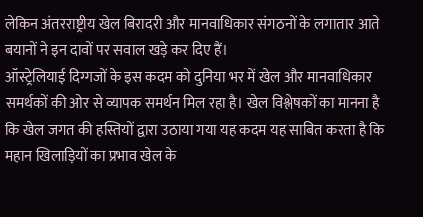लेकिन अंतरराष्ट्रीय खेल बिरादरी और मानवाधिकार संगठनों के लगातार आते बयानों ने इन दावों पर सवाल खड़े कर दिए हैं।
ऑस्ट्रेलियाई दिग्गजों के इस कदम को दुनिया भर में खेल और मानवाधिकार समर्थकों की ओर से व्यापक समर्थन मिल रहा है। खेल विश्लेषकों का मानना है कि खेल जगत की हस्तियों द्वारा उठाया गया यह कदम यह साबित करता है कि महान खिलाड़ियों का प्रभाव खेल के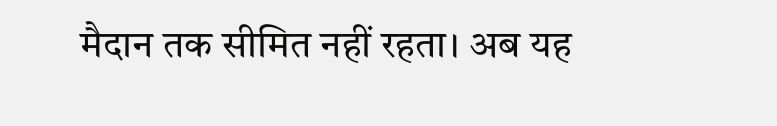मैदान तक सीमित नहीं रहता। अब यह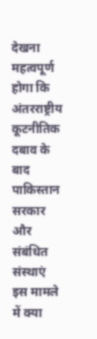देखना महत्वपूर्ण होगा कि अंतरराष्ट्रीय कूटनीतिक दबाव के बाद पाकिस्तान सरकार और संबंधित संस्थाएं इस मामले में क्या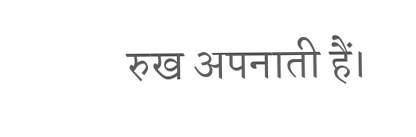रुख अपनाती हैं।